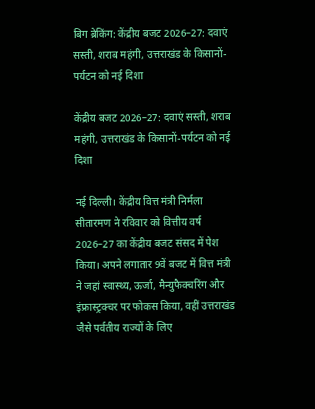बिग ब्रेकिंग: केंद्रीय बजट 2026–27: दवाएं सस्ती, शराब महंगी, उत्तराखंड के किसानों-पर्यटन को नई दिशा

केंद्रीय बजट 2026–27: दवाएं सस्ती, शराब महंगी, उत्तराखंड के किसानों-पर्यटन को नई दिशा

नई दिल्ली। केंद्रीय वित्त मंत्री निर्मला सीतारमण ने रविवार को वित्तीय वर्ष 2026–27 का केंद्रीय बजट संसद में पेश किया। अपने लगातार 9वें बजट में वित्त मंत्री ने जहां स्वास्थ्य, ऊर्जा, मैन्युफैक्चरिंग और इंफ्रास्ट्रक्चर पर फोकस किया, वहीं उत्तराखंड जैसे पर्वतीय राज्यों के लिए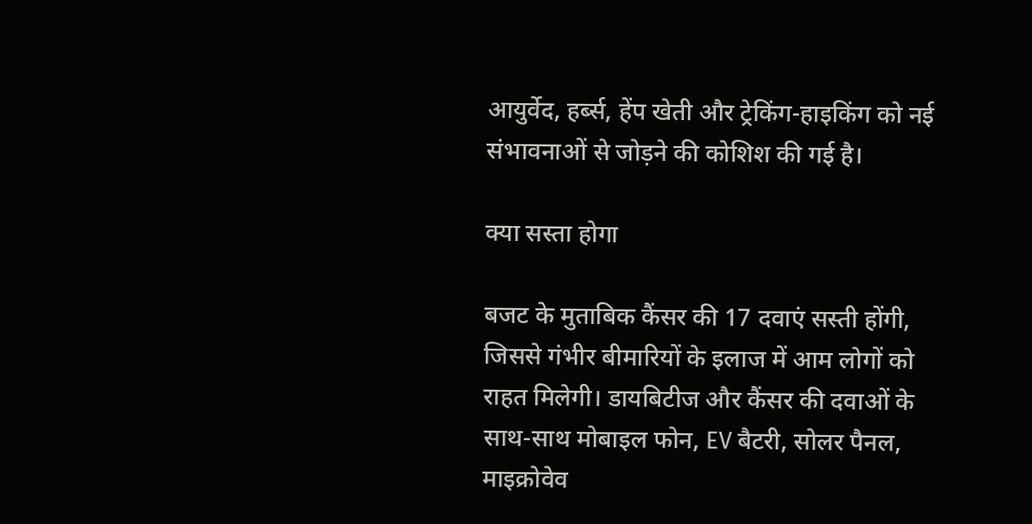आयुर्वेद, हर्ब्स, हेंप खेती और ट्रेकिंग-हाइकिंग को नई संभावनाओं से जोड़ने की कोशिश की गई है।

क्या सस्ता होगा

बजट के मुताबिक कैंसर की 17 दवाएं सस्ती होंगी, जिससे गंभीर बीमारियों के इलाज में आम लोगों को राहत मिलेगी। डायबिटीज और कैंसर की दवाओं के साथ-साथ मोबाइल फोन, EV बैटरी, सोलर पैनल, माइक्रोवेव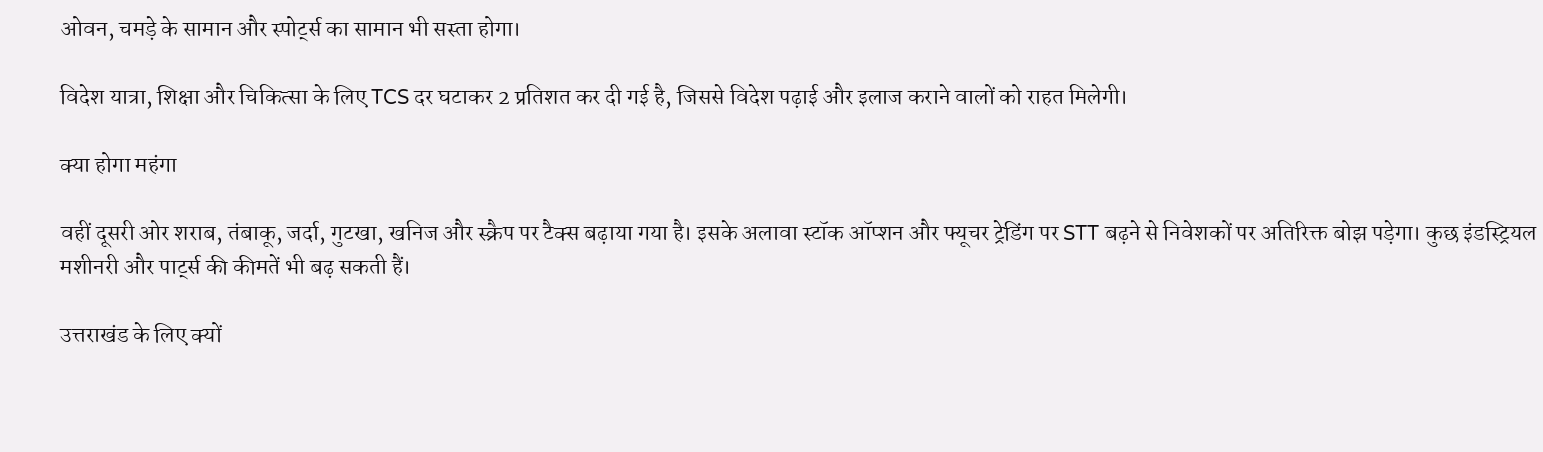ओवन, चमड़े के सामान और स्पोर्ट्स का सामान भी सस्ता होगा।

विदेश यात्रा, शिक्षा और चिकित्सा के लिए TCS दर घटाकर 2 प्रतिशत कर दी गई है, जिससे विदेश पढ़ाई और इलाज कराने वालों को राहत मिलेगी।

क्या होगा महंगा

वहीं दूसरी ओर शराब, तंबाकू, जर्दा, गुटखा, खनिज और स्क्रैप पर टैक्स बढ़ाया गया है। इसके अलावा स्टॉक ऑप्शन और फ्यूचर ट्रेडिंग पर STT बढ़ने से निवेशकों पर अतिरिक्त बोझ पड़ेगा। कुछ इंडस्ट्रियल मशीनरी और पार्ट्स की कीमतें भी बढ़ सकती हैं।

उत्तराखंड के लिए क्यों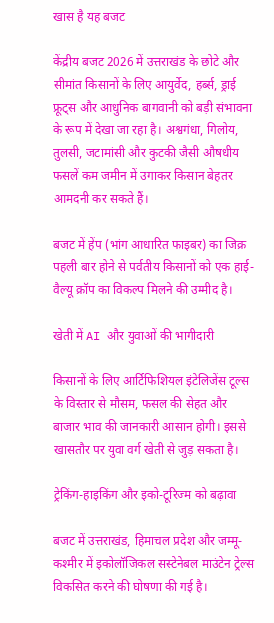खास है यह बजट

केंद्रीय बजट 2026 में उत्तराखंड के छोटे और सीमांत किसानों के लिए आयुर्वेद, हर्ब्स, ड्राई फ्रूट्स और आधुनिक बागवानी को बड़ी संभावना के रूप में देखा जा रहा है। अश्वगंधा, गिलोय, तुलसी, जटामांसी और कुटकी जैसी औषधीय फसलें कम जमीन में उगाकर किसान बेहतर आमदनी कर सकते हैं।

बजट में हेंप (भांग आधारित फाइबर) का जिक्र पहली बार होने से पर्वतीय किसानों को एक हाई-वैल्यू क्रॉप का विकल्प मिलने की उम्मीद है।

खेती में AI और युवाओं की भागीदारी

किसानों के लिए आर्टिफिशियल इंटेलिजेंस टूल्स के विस्तार से मौसम, फसल की सेहत और बाजार भाव की जानकारी आसान होगी। इससे खासतौर पर युवा वर्ग खेती से जुड़ सकता है।

ट्रेकिंग-हाइकिंग और इको-टूरिज्म को बढ़ावा

बजट में उत्तराखंड, हिमाचल प्रदेश और जम्मू-कश्मीर में इकोलॉजिकल सस्टेनेबल माउंटेन ट्रेल्स विकसित करने की घोषणा की गई है।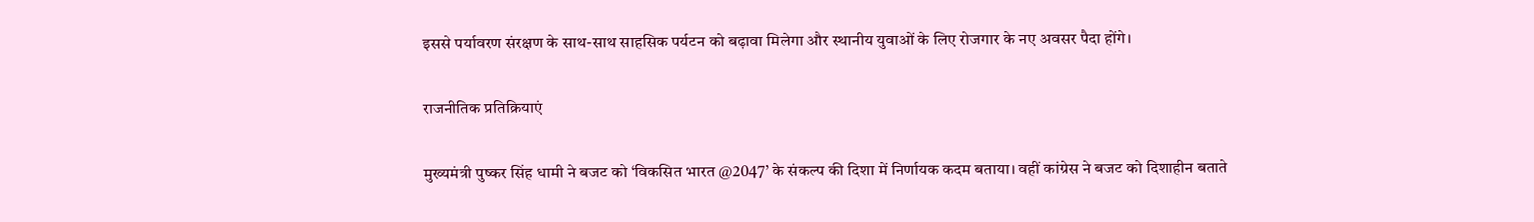इससे पर्यावरण संरक्षण के साथ-साथ साहसिक पर्यटन को बढ़ावा मिलेगा और स्थानीय युवाओं के लिए रोजगार के नए अवसर पैदा होंगे।

राजनीतिक प्रतिक्रियाएं

मुख्यमंत्री पुष्कर सिंह धामी ने बजट को ‘विकसित भारत @2047’ के संकल्प की दिशा में निर्णायक कदम बताया। वहीं कांग्रेस ने बजट को दिशाहीन बताते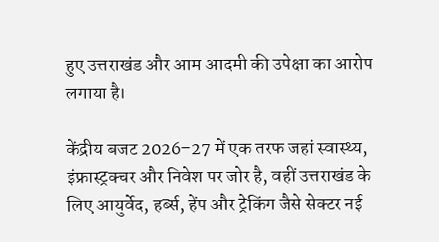हुए उत्तराखंड और आम आदमी की उपेक्षा का आरोप लगाया है।

केंद्रीय बजट 2026–27 में एक तरफ जहां स्वास्थ्य, इंफ्रास्ट्रक्चर और निवेश पर जोर है, वहीं उत्तराखंड के लिए आयुर्वेद, हर्ब्स, हेंप और ट्रेकिंग जैसे सेक्टर नई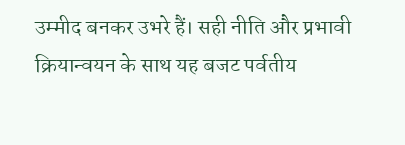उम्मीद बनकर उभरे हैं। सही नीति और प्रभावी क्रियान्वयन के साथ यह बजट पर्वतीय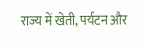राज्य में खेती, पर्यटन और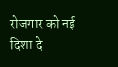रोजगार को नई दिशा दे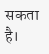सकता है।